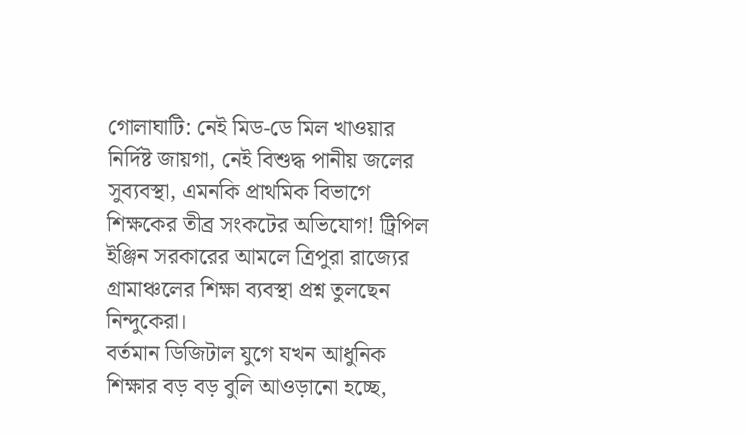গোলাঘাটি: নেই মিড-ডে মিল খাওয়ার নির্দিষ্ট জায়গা, নেই বিশুদ্ধ পানীয় জলের সুব্যবস্থা, এমনকি প্রাথমিক বিভাগে শিক্ষকের তীব্র সংকটের অভিযোগ! ট্রিপিল ইঞ্জিন সরকারের আমলে ত্রিপুরা রাজ্যের গ্রামাঞ্চলের শিক্ষা ব্যবস্থা প্রশ্ন তুলছেন নিন্দুকেরা।
বর্তমান ডিজিটাল যুগে যখন আধুনিক শিক্ষার বড় বড় বুলি আওড়ানো হচ্ছে,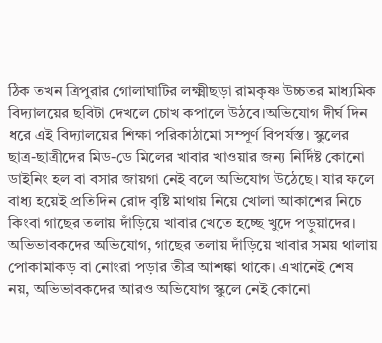ঠিক তখন ত্রিপুরার গোলাঘাটির লক্ষ্মীছড়া রামকৃষ্ণ উচ্চতর মাধ্যমিক বিদ্যালয়ের ছবিটা দেখলে চোখ কপালে উঠবে।অভিযোগ দীর্ঘ দিন ধরে এই বিদ্যালয়ের শিক্ষা পরিকাঠামো সম্পূর্ণ বিপর্যস্ত। স্কুলের ছাত্র-ছাত্রীদের মিড-ডে মিলের খাবার খাওয়ার জন্য নির্দিষ্ট কোনো ডাইনিং হল বা বসার জায়গা নেই বলে অভিযোগ উঠেছে। যার ফলে বাধ্য হয়েই প্রতিদিন রোদ বৃষ্টি মাথায় নিয়ে খোলা আকাশের নিচে কিংবা গাছের তলায় দাঁড়িয়ে খাবার খেতে হচ্ছে খুদে পড়ুয়াদের। অভিভাবকদের অভিযোগ, গাছের তলায় দাঁড়িয়ে খাবার সময় থালায় পোকামাকড় বা নোংরা পড়ার তীব্র আশঙ্কা থাকে। এখানেই শেষ নয়, অভিভাবকদের আরও অভিযোগ স্কুলে নেই কোনো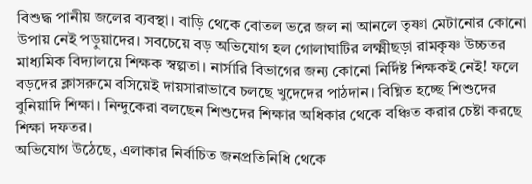বিশুদ্ধ পানীয় জলের ব্যবস্থা। বাড়ি থেকে বোতল ভরে জল না আনলে তৃষ্ণা মেটানোর কোনো উপায় নেই পড়ুয়াদের। সবচেয়ে বড় অভিযোগ হল গোলাঘাটির লক্ষ্মীছড়া রামকৃষ্ণ উচ্চতর মাধ্যমিক বিদ্যালয়ে শিক্ষক স্বল্পতা। নার্সারি বিভাগের জন্য কোনো নির্দিষ্ট শিক্ষকই নেই! ফলে বড়দের ক্লাসরুমে বসিয়েই দায়সারাভাবে চলছে খুদেদের পাঠদান। বিঘ্নিত হচ্ছে শিশুদের বুনিয়াদি শিক্ষা। নিন্দুকেরা বলছেন শিশুদের শিক্ষার অধিকার থেকে বঞ্চিত করার চেষ্টা করছে শিক্ষা দফতর।
অভিযোগ উঠেছে, এলাকার নির্বাচিত জনপ্রতিনিধি থেকে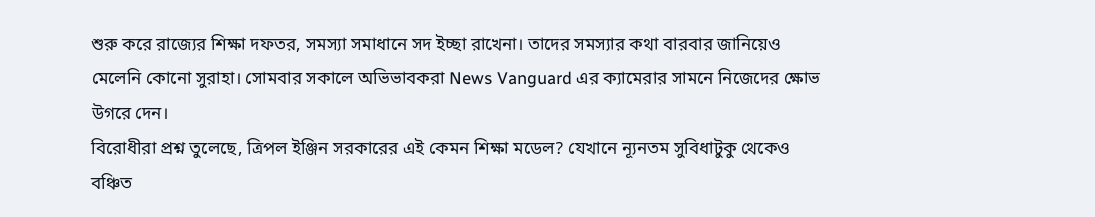শুরু করে রাজ্যের শিক্ষা দফতর, সমস্যা সমাধানে সদ ইচ্ছা রাখেনা। তাদের সমস্যার কথা বারবার জানিয়েও মেলেনি কোনো সুরাহা। সোমবার সকালে অভিভাবকরা News Vanguard এর ক্যামেরার সামনে নিজেদের ক্ষোভ উগরে দেন।
বিরোধীরা প্রশ্ন তুলেছে, ত্রিপল ইঞ্জিন সরকারের এই কেমন শিক্ষা মডেল? যেখানে ন্যূনতম সুবিধাটুকু থেকেও বঞ্চিত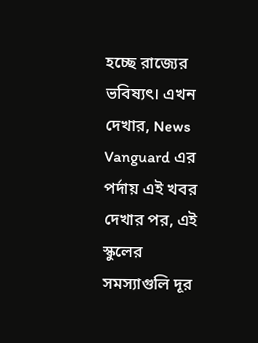হচ্ছে রাজ্যের ভবিষ্যৎ। এখন দেখার, News Vanguard এর পর্দায় এই খবর দেখার পর, এই স্কুলের সমস্যাগুলি দূর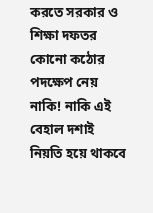করতে সরকার ও শিক্ষা দফতর কোনো কঠোর পদক্ষেপ নেয় নাকি! নাকি এই বেহাল দশাই নিয়তি হয়ে থাকবে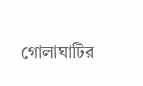গোলাঘাটির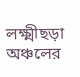লক্ষ্মীছড়া অঞ্চলের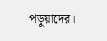পড়ুয়াদের।